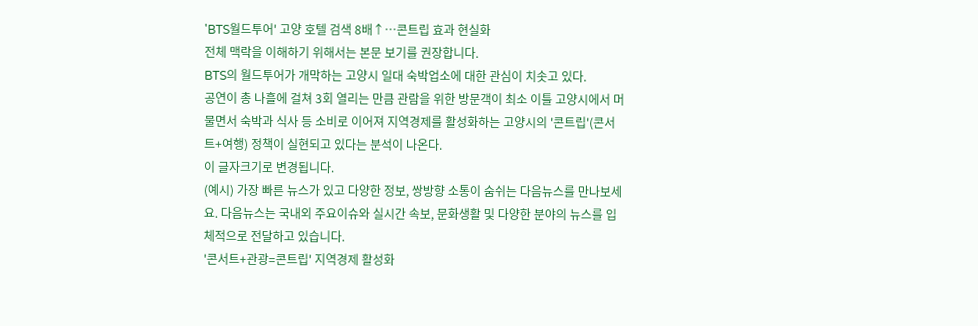'BTS월드투어' 고양 호텔 검색 8배↑…콘트립 효과 현실화
전체 맥락을 이해하기 위해서는 본문 보기를 권장합니다.
BTS의 월드투어가 개막하는 고양시 일대 숙박업소에 대한 관심이 치솟고 있다.
공연이 총 나흘에 걸쳐 3회 열리는 만큼 관람을 위한 방문객이 최소 이틀 고양시에서 머물면서 숙박과 식사 등 소비로 이어져 지역경제를 활성화하는 고양시의 '콘트립'(콘서트+여행) 정책이 실현되고 있다는 분석이 나온다.
이 글자크기로 변경됩니다.
(예시) 가장 빠른 뉴스가 있고 다양한 정보, 쌍방향 소통이 숨쉬는 다음뉴스를 만나보세요. 다음뉴스는 국내외 주요이슈와 실시간 속보, 문화생활 및 다양한 분야의 뉴스를 입체적으로 전달하고 있습니다.
'콘서트+관광=콘트립' 지역경제 활성화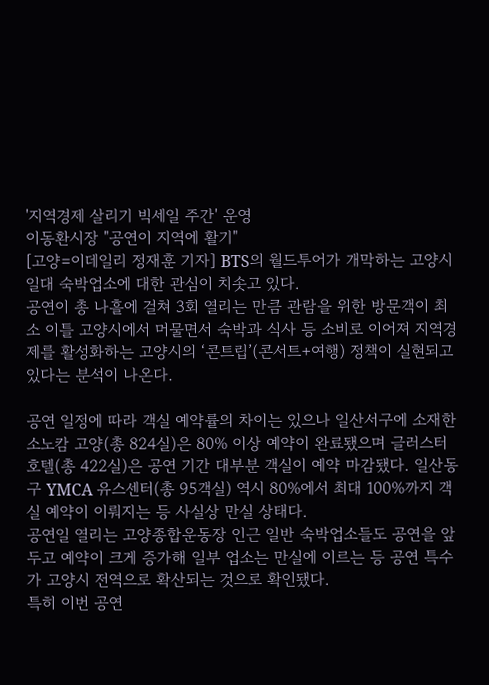'지역경제 살리기 빅세일 주간' 운영
이동환시장 "공연이 지역에 활기"
[고양=이데일리 정재훈 기자] BTS의 월드투어가 개막하는 고양시 일대 숙박업소에 대한 관심이 치솟고 있다.
공연이 총 나흘에 걸쳐 3회 열리는 만큼 관람을 위한 방문객이 최소 이틀 고양시에서 머물면서 숙박과 식사 등 소비로 이어져 지역경제를 활성화하는 고양시의 ‘콘트립’(콘서트+여행) 정책이 실현되고 있다는 분석이 나온다.

공연 일정에 따라 객실 예약률의 차이는 있으나 일산서구에 소재한 소노캄 고양(총 824실)은 80% 이상 예약이 완료됐으며 글러스터 호텔(총 422실)은 공연 기간 대부분 객실이 예약 마감됐다. 일산동구 YMCA 유스센터(총 95객실) 역시 80%에서 최대 100%까지 객실 예약이 이뤄지는 등 사실상 만실 상태다.
공연일 열리는 고양종합운동장 인근 일반 숙박업소들도 공연을 앞두고 예약이 크게 증가해 일부 업소는 만실에 이르는 등 공연 특수가 고양시 전역으로 확산되는 것으로 확인됐다.
특히 이번 공연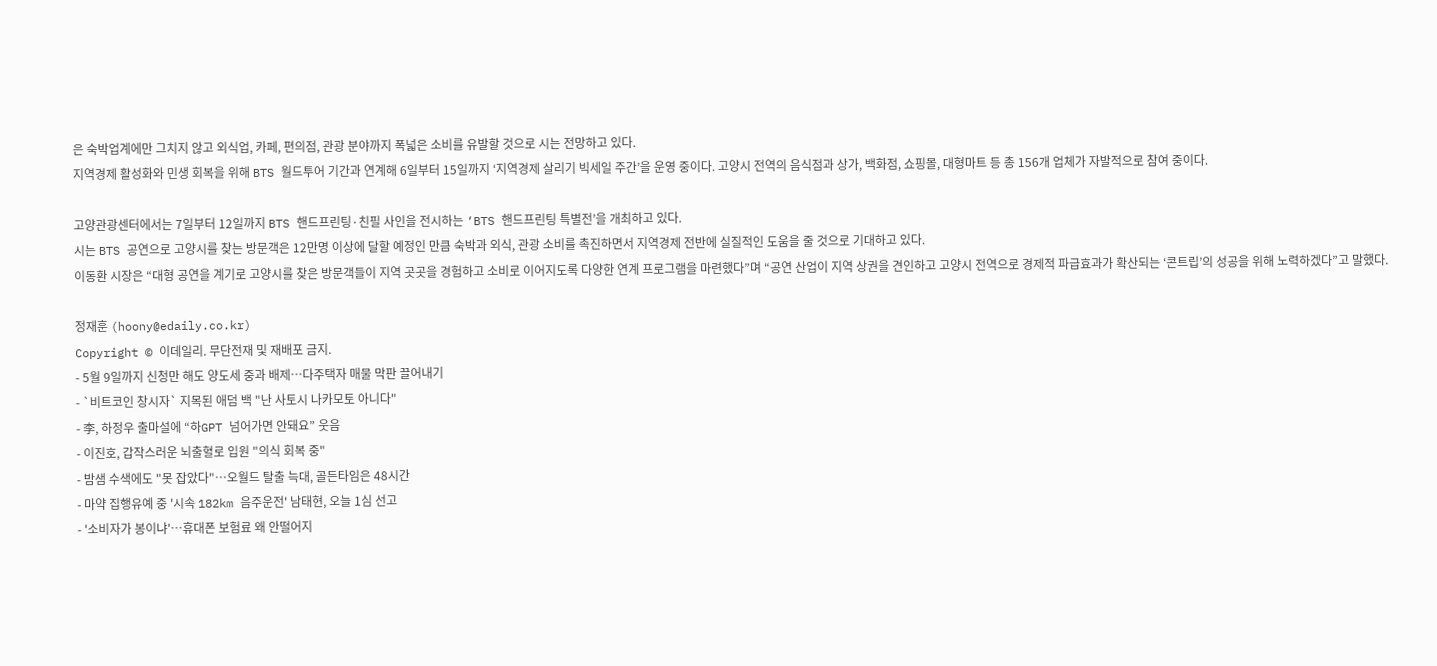은 숙박업계에만 그치지 않고 외식업, 카페, 편의점, 관광 분야까지 폭넓은 소비를 유발할 것으로 시는 전망하고 있다.
지역경제 활성화와 민생 회복을 위해 BTS 월드투어 기간과 연계해 6일부터 15일까지 ‘지역경제 살리기 빅세일 주간’을 운영 중이다. 고양시 전역의 음식점과 상가, 백화점, 쇼핑몰, 대형마트 등 총 156개 업체가 자발적으로 참여 중이다.

고양관광센터에서는 7일부터 12일까지 BTS 핸드프린팅·친필 사인을 전시하는 ‘BTS 핸드프린팅 특별전’을 개최하고 있다.
시는 BTS 공연으로 고양시를 찾는 방문객은 12만명 이상에 달할 예정인 만큼 숙박과 외식, 관광 소비를 촉진하면서 지역경제 전반에 실질적인 도움을 줄 것으로 기대하고 있다.
이동환 시장은 “대형 공연을 계기로 고양시를 찾은 방문객들이 지역 곳곳을 경험하고 소비로 이어지도록 다양한 연계 프로그램을 마련했다”며 “공연 산업이 지역 상권을 견인하고 고양시 전역으로 경제적 파급효과가 확산되는 ‘콘트립’의 성공을 위해 노력하겠다”고 말했다.

정재훈 (hoony@edaily.co.kr)
Copyright © 이데일리. 무단전재 및 재배포 금지.
- 5월 9일까지 신청만 해도 양도세 중과 배제…다주택자 매물 막판 끌어내기
- `비트코인 창시자` 지목된 애덤 백 "난 사토시 나카모토 아니다"
- 李, 하정우 출마설에 “하GPT 넘어가면 안돼요” 웃음
- 이진호, 갑작스러운 뇌출혈로 입원 "의식 회복 중"
- 밤샘 수색에도 "못 잡았다"…오월드 탈출 늑대, 골든타임은 48시간
- 마약 집행유예 중 '시속 182km 음주운전' 남태현, 오늘 1심 선고
- '소비자가 봉이냐'…휴대폰 보험료 왜 안떨어지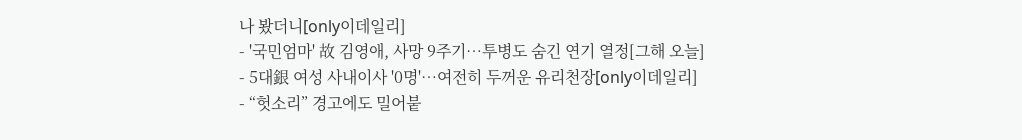나 봤더니[only이데일리]
- '국민엄마' 故 김영애, 사망 9주기…투병도 숨긴 연기 열정[그해 오늘]
- 5대銀 여성 사내이사 '0명'…여전히 두꺼운 유리천장[only이데일리]
- “헛소리” 경고에도 밀어붙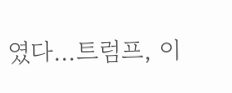였다…트럼프, 이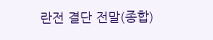란전 결단 전말(종합)